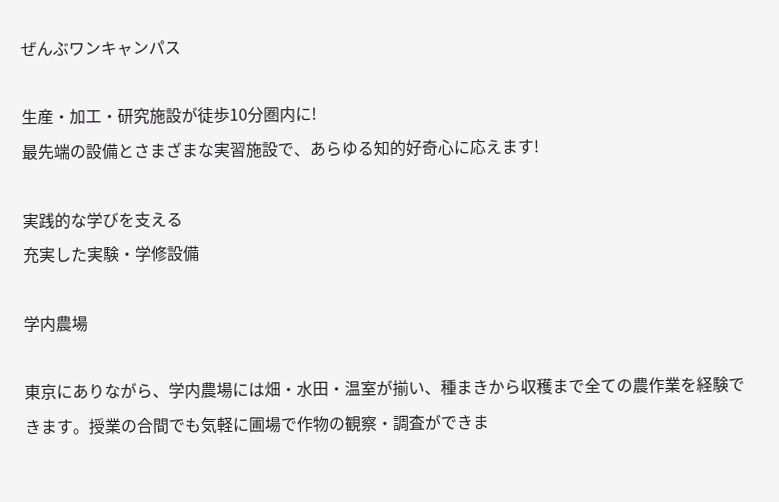ぜんぶワンキャンパス

生産・加工・研究施設が徒歩10分圏内に!
最先端の設備とさまざまな実習施設で、あらゆる知的好奇心に応えます!

実践的な学びを支える
充実した実験・学修設備

学内農場

東京にありながら、学内農場には畑・水田・温室が揃い、種まきから収穫まで全ての農作業を経験できます。授業の合間でも気軽に圃場で作物の観察・調査ができま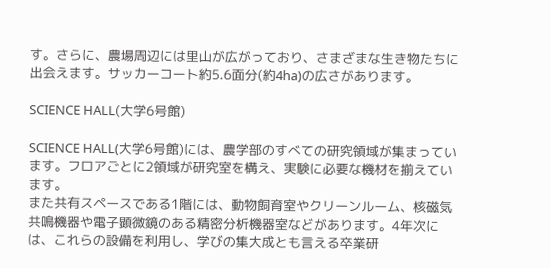す。さらに、農場周辺には里山が広がっており、さまざまな生き物たちに出会えます。サッカーコート約5.6面分(約4ha)の広さがあります。

SCIENCE HALL(大学6号館)

SCIENCE HALL(⼤学6号館)には、農学部のすべての研究領域が集まっています。フロアごとに2領域が研究室を構え、実験に必要な機材を揃えています。
また共有スペースである1階には、動物飼育室やクリーンルーム、核磁気共鳴機器や電⼦顕微鏡のある精密分析機器室などがあります。4年次には、これらの設備を利⽤し、学びの集⼤成とも⾔える卒業研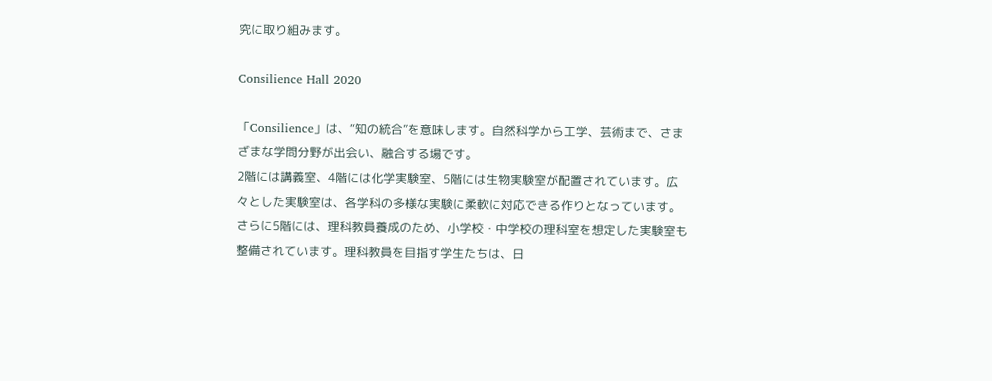究に取り組みます。

Consilience Hall 2020

「Consilience」は、“知の統合”を意味します。自然科学から工学、芸術まで、さまざまな学問分野が出会い、融合する場です。
2階には講義室、4階には化学実験室、5階には生物実験室が配置されています。広々とした実験室は、各学科の多様な実験に柔軟に対応できる作りとなっています。
さらに5階には、理科教員養成のため、小学校・中学校の理科室を想定した実験室も整備されています。理科教員を目指す学生たちは、日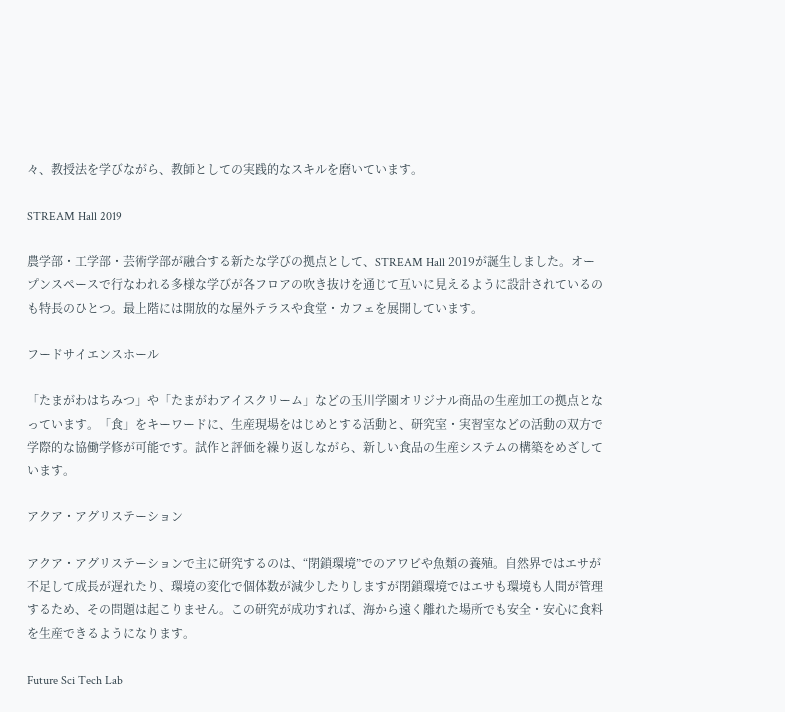々、教授法を学びながら、教師としての実践的なスキルを磨いています。

STREAM Hall 2019

農学部・工学部・芸術学部が融合する新たな学びの拠点として、STREAM Hall 2019が誕生しました。オープンスペースで行なわれる多様な学びが各フロアの吹き抜けを通じて互いに見えるように設計されているのも特長のひとつ。最上階には開放的な屋外テラスや食堂・カフェを展開しています。

フードサイエンスホール

「たまがわはちみつ」や「たまがわアイスクリーム」などの玉川学園オリジナル商品の生産加工の拠点となっています。「食」をキーワードに、生産現場をはじめとする活動と、研究室・実習室などの活動の双方で学際的な協働学修が可能です。試作と評価を繰り返しながら、新しい食品の生産システムの構築をめざしています。

アクア・アグリステーション

アクア・アグリステーションで主に研究するのは、“閉鎖環境”でのアワビや魚類の養殖。自然界ではエサが不足して成長が遅れたり、環境の変化で個体数が減少したりしますが閉鎖環境ではエサも環境も人間が管理するため、その問題は起こりません。この研究が成功すれば、海から遠く離れた場所でも安全・安心に食料を生産できるようになります。

Future Sci Tech Lab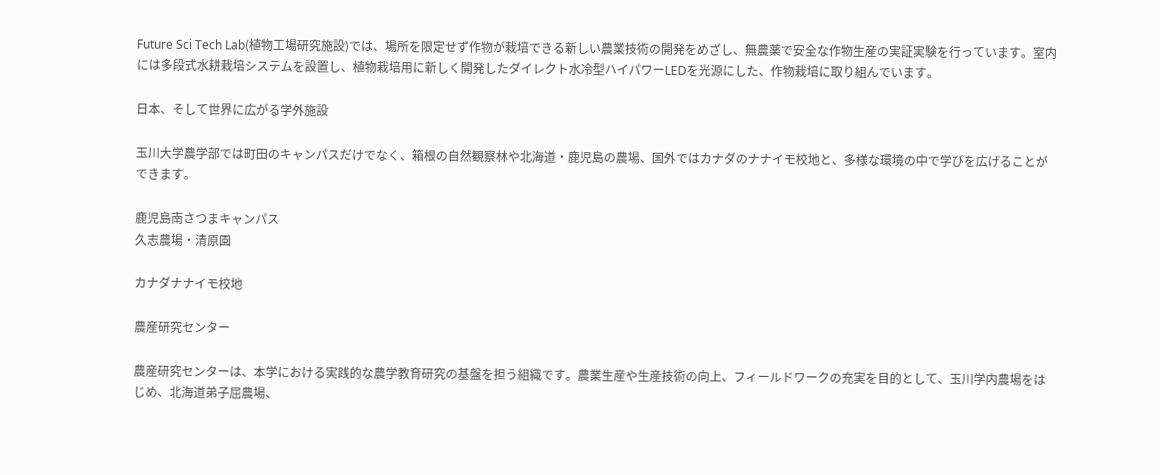Future Sci Tech Lab(植物工場研究施設)では、場所を限定せず作物が栽培できる新しい農業技術の開発をめざし、無農薬で安全な作物生産の実証実験を行っています。室内には多段式水耕栽培システムを設置し、植物栽培用に新しく開発したダイレクト水冷型ハイパワーLEDを光源にした、作物栽培に取り組んでいます。

日本、そして世界に広がる学外施設

玉川大学農学部では町田のキャンパスだけでなく、箱根の自然観察林や北海道・鹿児島の農場、国外ではカナダのナナイモ校地と、多様な環境の中で学びを広げることができます。

鹿児島南さつまキャンパス
久志農場・清原園

カナダナナイモ校地

農産研究センター

農産研究センターは、本学における実践的な農学教育研究の基盤を担う組織です。農業⽣産や⽣産技術の向上、フィールドワークの充実を⽬的として、⽟川学内農場をはじめ、北海道弟⼦屈農場、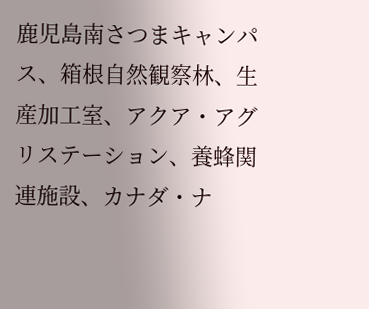⿅児島南さつまキャンパス、箱根⾃然観察林、⽣産加⼯室、アクア・アグリステーション、養蜂関連施設、カナダ・ナ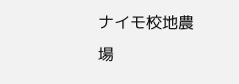ナイモ校地農場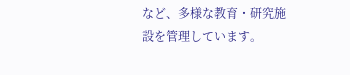など、多様な教育・研究施設を管理しています。